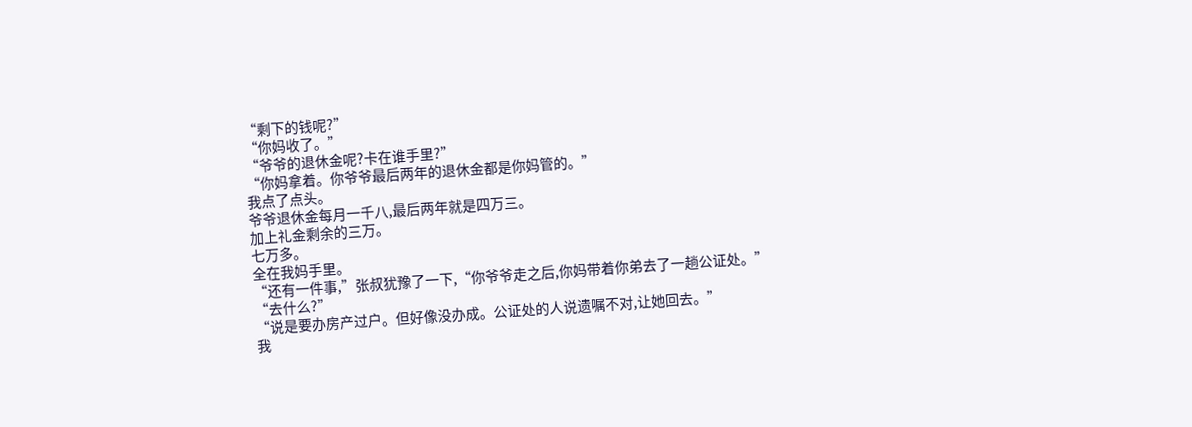“剩下的钱呢?”
“你妈收了。”
“爷爷的退休金呢?卡在谁手里?”
“你妈拿着。你爷爷最后两年的退休金都是你妈管的。”
我点了点头。
爷爷退休金每月一千八,最后两年就是四万三。
加上礼金剩余的三万。
七万多。
全在我妈手里。
“还有一件事,”张叔犹豫了一下,“你爷爷走之后,你妈带着你弟去了一趟公证处。”
“去什么?”
“说是要办房产过户。但好像没办成。公证处的人说遗嘱不对,让她回去。”
我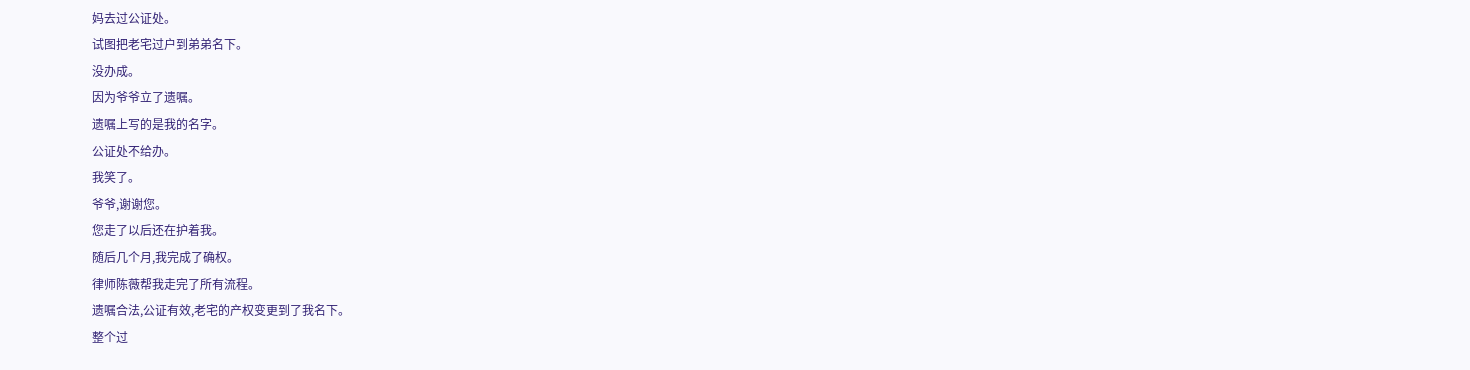妈去过公证处。
试图把老宅过户到弟弟名下。
没办成。
因为爷爷立了遗嘱。
遗嘱上写的是我的名字。
公证处不给办。
我笑了。
爷爷,谢谢您。
您走了以后还在护着我。
随后几个月,我完成了确权。
律师陈薇帮我走完了所有流程。
遗嘱合法,公证有效,老宅的产权变更到了我名下。
整个过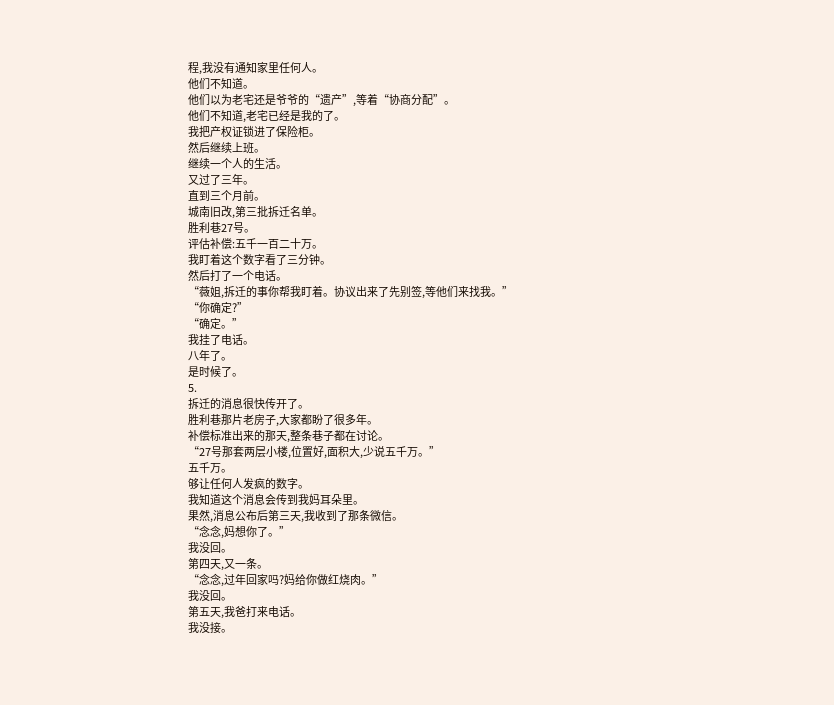程,我没有通知家里任何人。
他们不知道。
他们以为老宅还是爷爷的“遗产”,等着“协商分配”。
他们不知道,老宅已经是我的了。
我把产权证锁进了保险柜。
然后继续上班。
继续一个人的生活。
又过了三年。
直到三个月前。
城南旧改,第三批拆迁名单。
胜利巷27号。
评估补偿:五千一百二十万。
我盯着这个数字看了三分钟。
然后打了一个电话。
“薇姐,拆迁的事你帮我盯着。协议出来了先别签,等他们来找我。”
“你确定?”
“确定。”
我挂了电话。
八年了。
是时候了。
5.
拆迁的消息很快传开了。
胜利巷那片老房子,大家都盼了很多年。
补偿标准出来的那天,整条巷子都在讨论。
“27号那套两层小楼,位置好,面积大,少说五千万。”
五千万。
够让任何人发疯的数字。
我知道这个消息会传到我妈耳朵里。
果然,消息公布后第三天,我收到了那条微信。
“念念,妈想你了。”
我没回。
第四天,又一条。
“念念,过年回家吗?妈给你做红烧肉。”
我没回。
第五天,我爸打来电话。
我没接。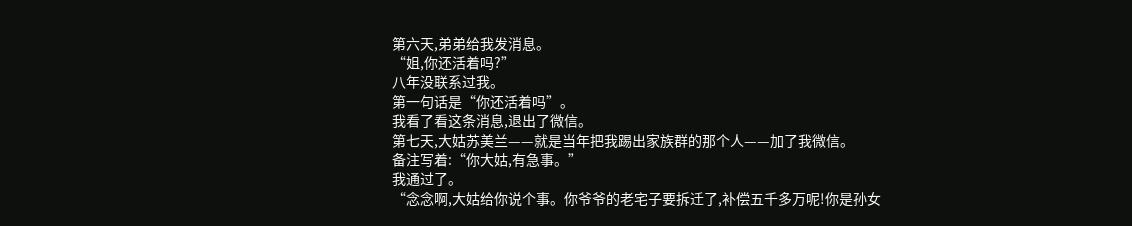第六天,弟弟给我发消息。
“姐,你还活着吗?”
八年没联系过我。
第一句话是“你还活着吗”。
我看了看这条消息,退出了微信。
第七天,大姑苏美兰——就是当年把我踢出家族群的那个人——加了我微信。
备注写着:“你大姑,有急事。”
我通过了。
“念念啊,大姑给你说个事。你爷爷的老宅子要拆迁了,补偿五千多万呢!你是孙女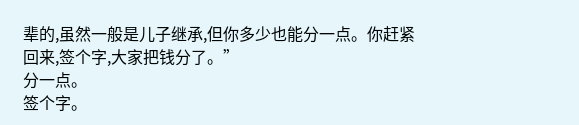辈的,虽然一般是儿子继承,但你多少也能分一点。你赶紧回来,签个字,大家把钱分了。”
分一点。
签个字。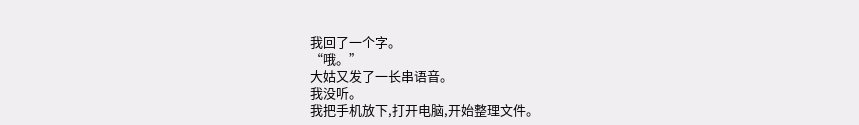我回了一个字。
“哦。”
大姑又发了一长串语音。
我没听。
我把手机放下,打开电脑,开始整理文件。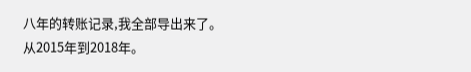八年的转账记录,我全部导出来了。
从2015年到2018年。